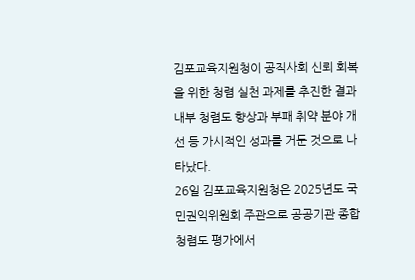김포교육지원청이 공직사회 신뢰 회복을 위한 청렴 실천 과제를 추진한 결과 내부 청렴도 향상과 부패 취약 분야 개선 등 가시적인 성과를 거둔 것으로 나타났다.
26일 김포교육지원청은 2025년도 국민권익위원회 주관으로 공공기관 종합청렴도 평가에서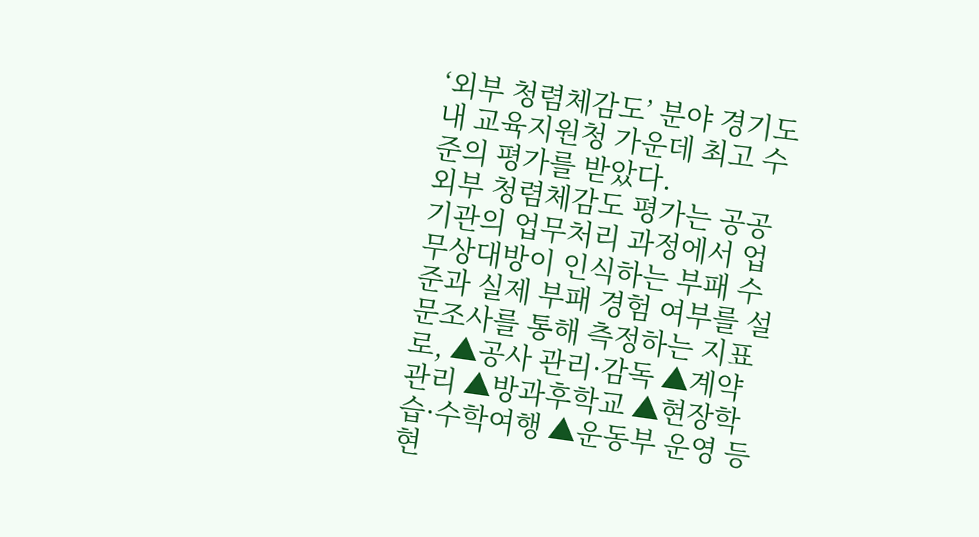‘외부 청렴체감도’ 분야 경기도 내 교육지원청 가운데 최고 수준의 평가를 받았다.
외부 청렴체감도 평가는 공공기관의 업무처리 과정에서 업무상대방이 인식하는 부패 수준과 실제 부패 경험 여부를 설문조사를 통해 측정하는 지표로, ▲공사 관리·감독 ▲계약 관리 ▲방과후학교 ▲현장학습·수학여행 ▲운동부 운영 등 현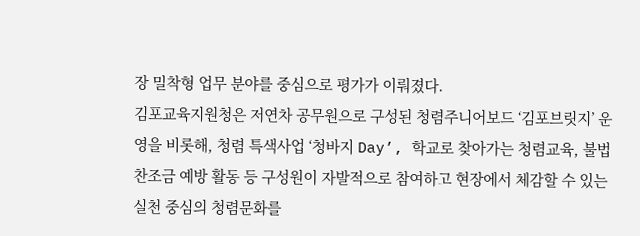장 밀착형 업무 분야를 중심으로 평가가 이뤄졌다.
김포교육지원청은 저연차 공무원으로 구성된 청렴주니어보드 ‘김포브릿지’ 운영을 비롯해, 청렴 특색사업 ‘청바지 Day’, 학교로 찾아가는 청렴교육, 불법찬조금 예방 활동 등 구성원이 자발적으로 참여하고 현장에서 체감할 수 있는 실천 중심의 청렴문화를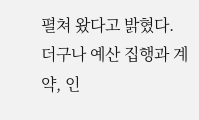펼쳐 왔다고 밝혔다.
더구나 예산 집행과 계약, 인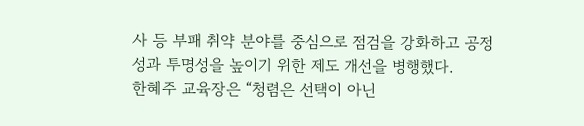사 등 부패 취약 분야를 중심으로 점검을 강화하고 공정성과 투명성을 높이기 위한 제도 개선을 병행했다.
한혜주 교육장은 “청렴은 선택이 아닌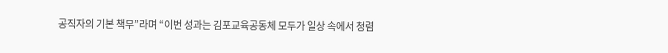공직자의 기본 책무”라며 “이번 성과는 김포교육공동체 모두가 일상 속에서 청렴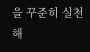을 꾸준히 실천해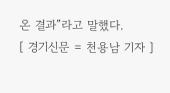온 결과”라고 말했다.
[ 경기신문 = 천용남 기자 ]